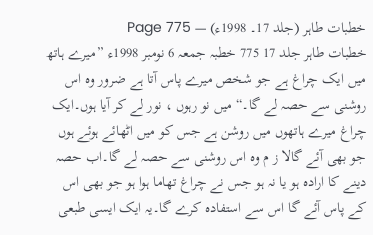خطبات طاہر (جلد 17۔ 1998ء) — Page 775
خطبات طاہر جلد 17 775 خطبہ جمعہ 6 نومبر 1998ء ”میرے ہاتھ میں ایک چراغ ہے جو شخص میرے پاس آتا ہے ضرور وہ اس روشنی سے حصہ لے گا۔“ میں نو رہوں ، نور لے کر آیا ہوں۔ایک چراغ میرے ہاتھوں میں روشن ہے جس کو میں اٹھائے ہوئے ہوں جو بھی آئے گالا ز م وہ اس روشنی سے حصہ لے گا۔اب حصہ دینے کا ارادہ ہو یا نہ ہو جس نے چراغ تھاما ہوا ہو جو بھی اس کے پاس آئے گا اس سے استفادہ کرے گا۔یہ ایک ایسی طبعی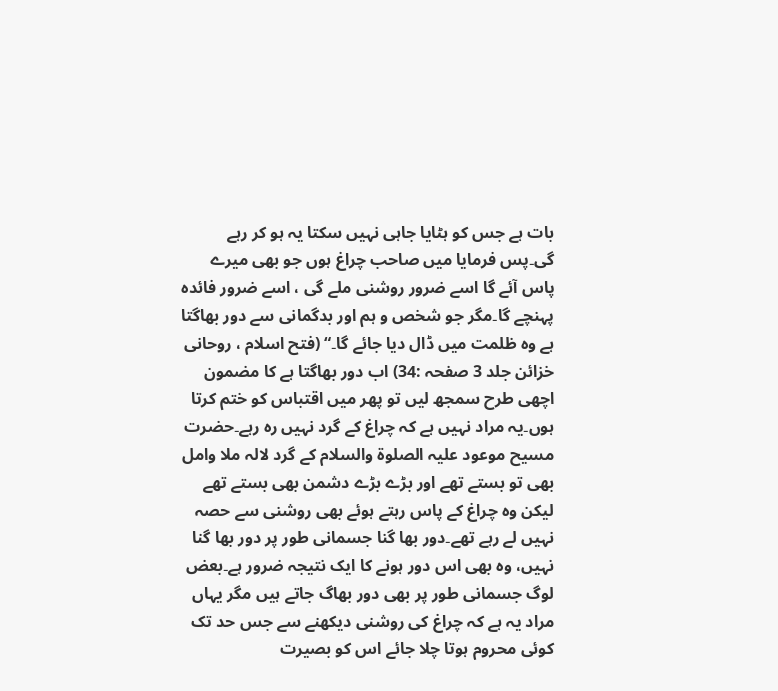بات ہے جس کو ہٹایا جاہی نہیں سکتا یہ ہو کر رہے گی۔پس فرمایا میں صاحب چراغ ہوں جو بھی میرے پاس آئے گا اسے ضرور روشنی ملے گی ، اسے ضرور فائدہ پہنچے گا۔مگر جو شخص و ہم اور بدگمانی سے دور بھاگتا ہے وہ ظلمت میں ڈال دیا جائے گا۔“ (فتح اسلام ، روحانی خزائن جلد 3 صفحہ :34) اب دور بھاگتا ہے کا مضمون اچھی طرح سمجھ لیں تو پھر میں اقتباس کو ختم کرتا ہوں۔یہ مراد نہیں ہے کہ چراغ کے گرد نہیں رہ رہے۔حضرت مسیح موعود علیہ الصلوۃ والسلام کے گرد لالہ ملا وامل بھی تو بستے تھے اور بڑے بڑے دشمن بھی بستے تھے لیکن وہ چراغ کے پاس رہتے ہوئے بھی روشنی سے حصہ نہیں لے رہے تھے۔دور بھا گنا جسمانی طور پر دور بھا گنا نہیں، وہ بھی اس دور ہونے کا ایک نتیجہ ضرور ہے۔بعض لوگ جسمانی طور پر بھی دور بھاگ جاتے ہیں مگر یہاں مراد یہ ہے کہ چراغ کی روشنی دیکھنے سے جس حد تک کوئی محروم ہوتا چلا جائے اس کو بصیرت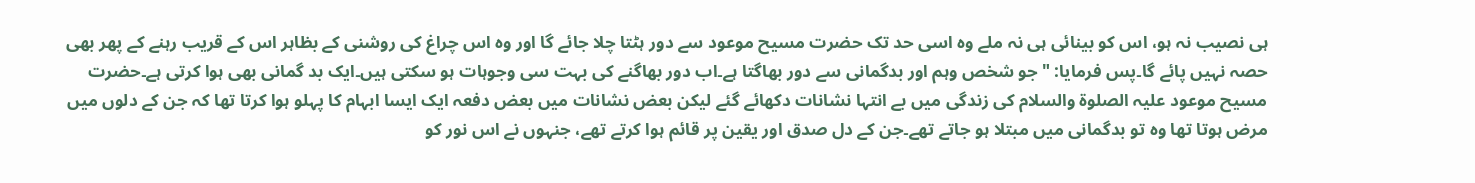ہی نصیب نہ ہو، اس کو بینائی ہی نہ ملے وہ اسی حد تک حضرت مسیح موعود سے دور ہٹتا چلا جائے گا اور وہ اس چراغ کی روشنی کے بظاہر اس کے قریب رہنے کے پھر بھی حصہ نہیں پائے گا۔پس فرمایا: "جو شخص وہم اور بدگمانی سے دور بھاگتا ہے۔اب دور بھاگنے کی بہت سی وجوہات ہو سکتی ہیں۔ایک بد گمانی بھی ہوا کرتی ہے۔حضرت مسیح موعود علیہ الصلوۃ والسلام کی زندگی میں بے انتہا نشانات دکھائے گئے لیکن بعض نشانات میں بعض دفعہ ایک ایسا ابہام کا پہلو ہوا کرتا تھا کہ جن کے دلوں میں مرض ہوتا تھا وہ تو بدگمانی میں مبتلا ہو جاتے تھے۔جن کے دل صدق اور یقین پر قائم ہوا کرتے تھے، جنہوں نے اس نور کو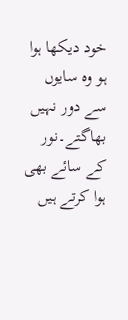خود دیکھا ہوا ہو وہ سایوں سے دور نہیں بھاگتے۔نور کے سائے بھی ہوا کرتے ہیں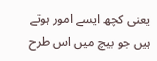یعنی کچھ ایسے امور ہوتے ہیں جو بیچ میں اس طرح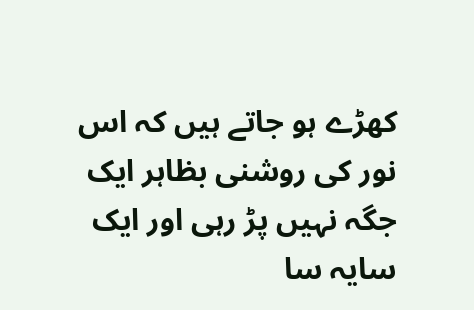کھڑے ہو جاتے ہیں کہ اس نور کی روشنی بظاہر ایک جگہ نہیں پڑ رہی اور ایک سایہ سا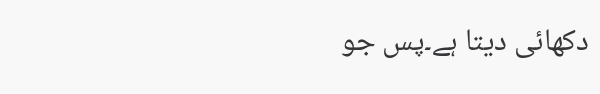دکھائی دیتا ہے۔پس جو